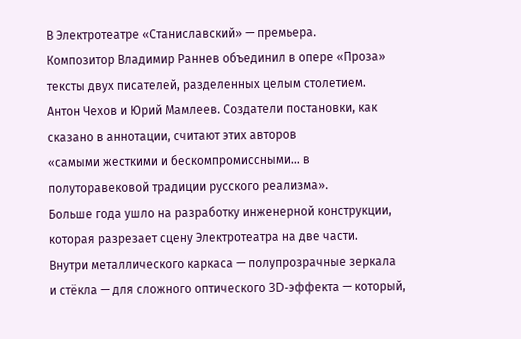В Электротеатре «Станиславский» — премьера.
Композитор Владимир Раннев объединил в опере «Проза» тексты двух писателей, разделенных целым столетием.
Антон Чехов и Юрий Мамлеев. Создатели постановки, как сказано в аннотации, считают этих авторов
«самыми жесткими и бескомпромиссными… в полуторавековой традиции русского реализма».
Больше года ушло на разработку инженерной конструкции, которая разрезает сцену Электротеатра на две части.
Внутри металлического каркаса — полупрозрачные зеркала и стёкла — для сложного оптического 3D-эффекта — который,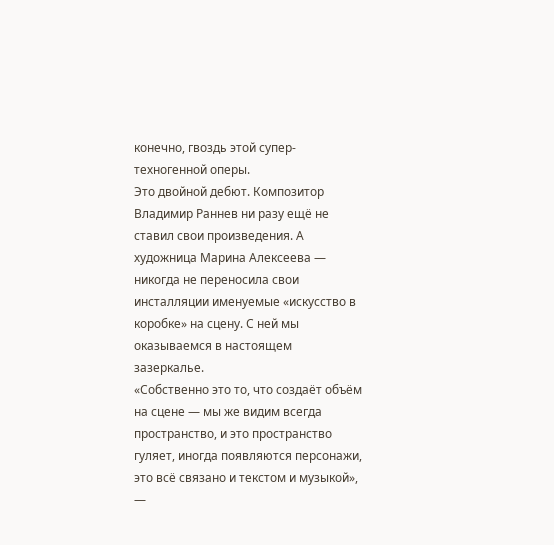конечно, гвоздь этой супер-техногенной оперы.
Это двойной дебют. Композитор Владимир Раннев ни разу ещё не ставил свои произведения. А художница Марина Алексеева — никогда не переносила свои инсталляции именуемые «искусство в коробке» на сцену. С ней мы оказываемся в настоящем зазеркалье.
«Собственно это то, что создаёт объём на сцене — мы же видим всегда пространство, и это пространство гуляет, иногда появляются персонажи, это всё связано и текстом и музыкой»,
—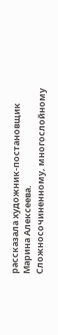рассказала художник-постановщик Марина Алексеева.
Сложносочиненному, многослойному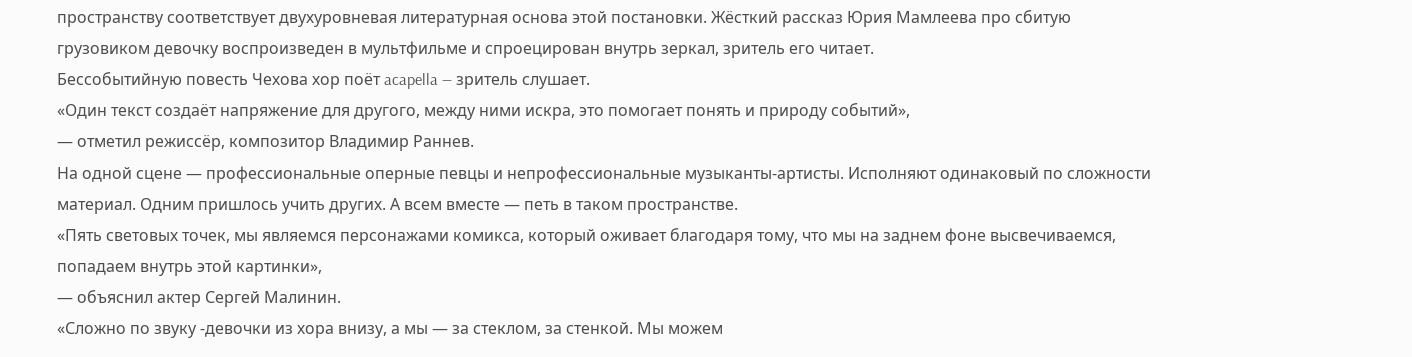пространству соответствует двухуровневая литературная основа этой постановки. Жёсткий рассказ Юрия Мамлеева про сбитую грузовиком девочку воспроизведен в мультфильме и спроецирован внутрь зеркал, зритель его читает.
Бессобытийную повесть Чехова хор поёт acapella — зритель слушает.
«Один текст создаёт напряжение для другого, между ними искра, это помогает понять и природу событий»,
— отметил режиссёр, композитор Владимир Раннев.
На одной сцене — профессиональные оперные певцы и непрофессиональные музыканты-артисты. Исполняют одинаковый по сложности материал. Одним пришлось учить других. А всем вместе — петь в таком пространстве.
«Пять световых точек, мы являемся персонажами комикса, который оживает благодаря тому, что мы на заднем фоне высвечиваемся, попадаем внутрь этой картинки»,
— объяснил актер Сергей Малинин.
«Сложно по звуку -девочки из хора внизу, а мы — за стеклом, за стенкой. Мы можем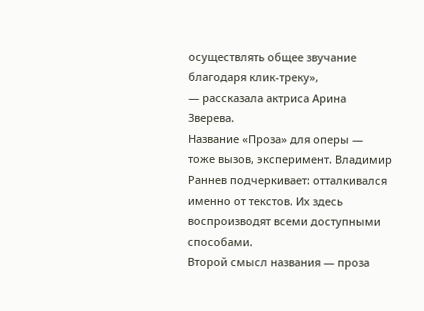осуществлять общее звучание благодаря клик-треку»,
— рассказала актриса Арина Зверева.
Название «Проза» для оперы — тоже вызов, эксперимент. Владимир Раннев подчеркивает: отталкивался именно от текстов. Их здесь воспроизводят всеми доступными способами.
Второй смысл названия — проза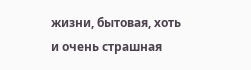жизни, бытовая, хоть и очень страшная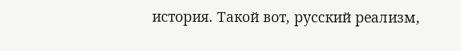история. Такой вот, русский реализм,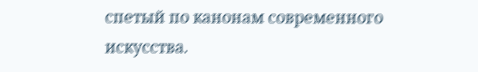спетый по канонам современного искусства.